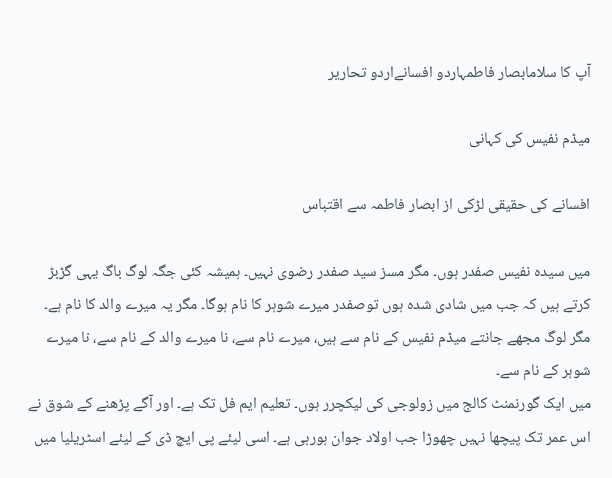آپ کا سلامابصار فاطمہاردو افسانےاردو تحاریر

میڈم نفیس کی کہانی

افسانے کی حقیقی لڑکی از ابصار فاطمہ سے اقتباس

میں سیدہ نفیس صفدر ہوں۔ مگر مسز سید صفدر رضوی نہیں۔ ہمیشہ کئی جگہ لوگ باگ یہی گڑبڑ کرتے ہیں کہ جب میں شادی شدہ ہوں توصفدر میرے شوہر کا نام ہوگا۔ مگر یہ میرے والد کا نام ہے۔ مگر لوگ مجھے جانتے میڈم نفیس کے نام سے ہیں، میرے نام سے، نا میرے والد کے نام سے، نا میرے شوہر کے نام سے۔
میں ایک گورنمنٹ کالج میں زولوجی کی لیکچرر ہوں۔ تعلیم ایم فل تک ہے۔ اور آگے پڑھنے کے شوق نے اس عمر تک پیچھا نہیں چھوڑا جب اولاد جوان ہورہی ہے۔ اسی لیئے پی ایچ ڈی کے لیئے اسٹریلیا میں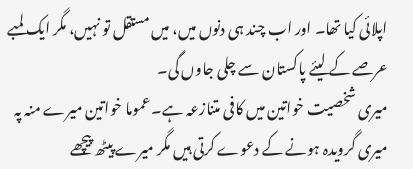اپلائی کیا تھا۔ اور اب چند ہی دنوں میں، میں مستقل تو نہیں، مگر ایک لمبے عرصے کے لیئے پاکستان سے چلی جاوں گی۔
میری شخصیت خواتین میں کافی متنازعہ ہے۔ عموما خواتین میرے منہ پہ میری گرویدہ ہونے کے دعوے کرتی ہیں مگر میرے پیٹھ پیچھے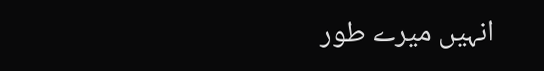انہیں میرے طور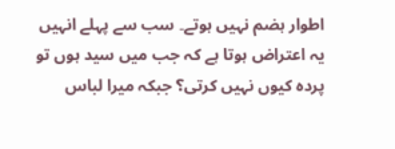اطوار ہضم نہیں ہوتے۔ سب سے پہلے انہیں یہ اعتراض ہوتا ہے کہ جب میں سید ہوں تو پردہ کیوں نہیں کرتی؟ جبکہ میرا لباس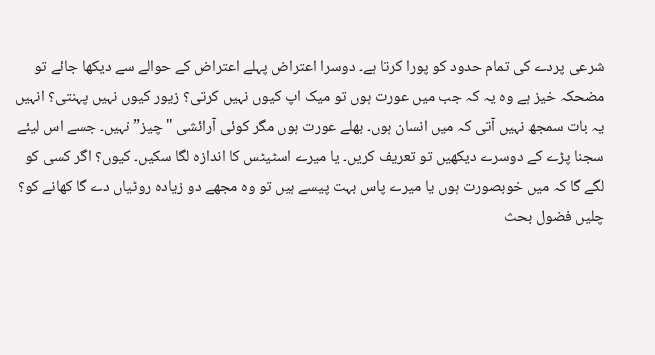شرعی پردے کی تمام حدود کو پورا کرتا ہے۔ دوسرا اعتراض پہلے اعتراض کے حوالے سے دیکھا جائے تو مضحکہ خیز ہے وہ یہ کہ جب میں عورت ہوں تو میک اپ کیوں نہیں کرتی؟ زیور کیوں نہیں پہنتی؟ انہیں یہ بات سمجھ نہیں آتی کہ میں انسان ہوں۔ بھلے عورت ہوں مگر کوئی آرائشی "چیز” نہیں۔ جسے اس لیئے سجنا پڑے کے دوسرے دیکھیں تو تعریف کریں۔ یا میرے اسٹیٹس کا اندازہ لگا سکیں۔ کیوں؟ اگر کسی کو لگے گا کہ میں خوبصورت ہوں یا میرے پاس بہت پیسے ہیں تو وہ مجھے دو زیادہ روٹیاں دے گا کھانے کو؟ چلیں فضول بحث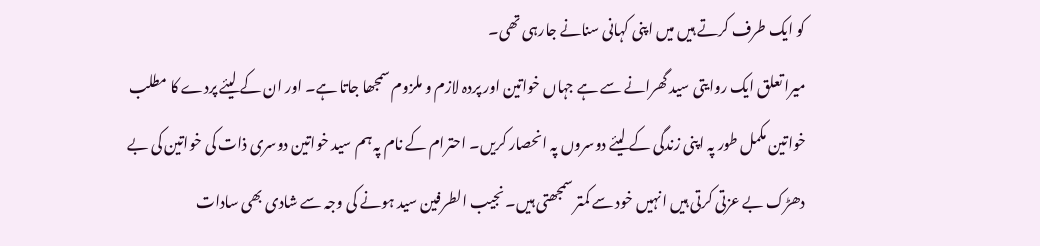کو ایک طرف کرتے ہیں میں اپنی کہانی سنانے جارہی تھی۔
میرا تعلق ایک روایتی سید گھرانے سے ہے جہاں خواتین اور پردہ لازم و ملزوم سمجھا جاتا ہے۔ اور ان کے لیئے پردے کا مطلب خواتین مکمل طور پہ اپنی زندگی کے لیئے دوسروں پہ انحصار کریں۔ احترام کے نام پہ ہم سید خواتین دوسری ذات کی خواتین کی بے دھڑک بے عزتی کرتی ہیں انہیں خود سے کمتر سمجھتی ہیں۔ نجیب الطرفین سید ہونے کی وجہ سے شادی بھی سادات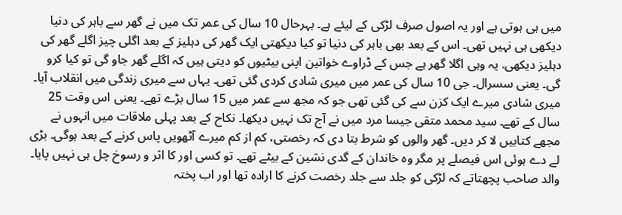میں ہی ہوتی ہے اور یہ اصول صرف لڑکی کے لیئے ہے۔ بہرحال 10 سال کی عمر تک میں نے گھر سے باہر کی دنیا دیکھی ہی نہیں تھی۔ اس کے بعد بھی باہر کی دنیا تو کیا دیکھتی ایک گھر کی دہلیز کے بعد اگلی چیز اگلے گھر کی دہلیز دیکھی. یہ وہی اگلا گھر ہے جس کے ڈراوے خواتین اپنی بیٹیوں کو دیتی ہیں کہ اگلے گھر جاو گی تو کیا کرو گی۔ یعنی سسرال۔ جی 10 سال کی عمر میں میری شادی کردی گئی تھی۔ یہاں سے میری زندگی میں انقلاب آیا۔ میری شادی میرے ایک کزن سے کی گئی تھی جو کہ مجھ سے عمر میں 15 سال بڑے تھے۔ یعنی اس وقت 25 سال کے تھے۔ سید محمد متقی جیسا مرد میں نے آج تک نہیں دیکھا۔ نکاح کے بعد پہلی ملاقات میں انہوں نے مجھے کتابیں لا کر دیں۔ گھر والوں کو شرط بتا دی کہ رخصتی، کم از کم میرے آٹھویں پاس کرنے کے بعد ہوگی۔ بڑی لے دے ہوئی اس فیصلے پر مگر وہ خاندان کے گدی نشین کے بیٹے تھے۔ تو کسی اور کا اثر و رسوخ چل ہی نہیں پایا۔ والد صاحب پچھتاتے کہ لڑکی کو جلد سے جلد رخصت کرنے کا ارادہ تھا اور اب پختہ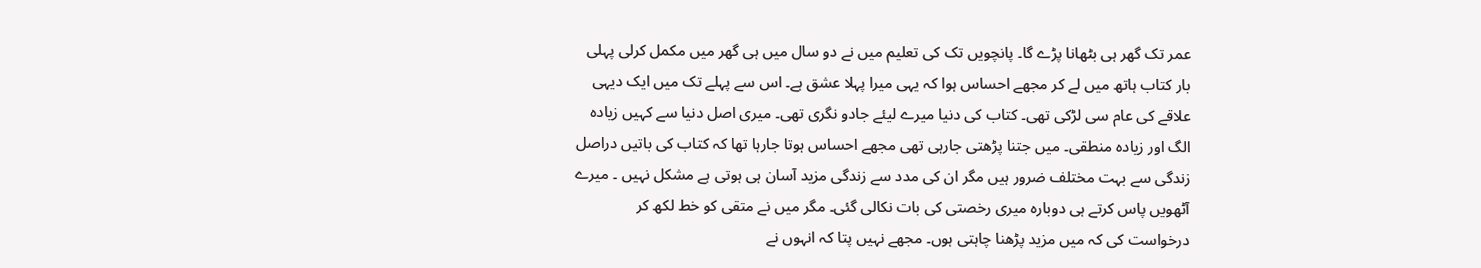عمر تک گھر ہی بٹھانا پڑے گا۔ پانچویں تک کی تعلیم میں نے دو سال میں ہی گھر میں مکمل کرلی پہلی بار کتاب ہاتھ میں لے کر مجھے احساس ہوا کہ یہی میرا پہلا عشق ہے۔ اس سے پہلے تک میں ایک دیہی علاقے کی عام سی لڑکی تھی۔ کتاب کی دنیا میرے لیئے جادو نگری تھی۔ میری اصل دنیا سے کہیں زیادہ الگ اور زیادہ منطقی۔ میں جتنا پڑھتی جارہی تھی مجھے احساس ہوتا جارہا تھا کہ کتاب کی باتیں دراصل زندگی سے بہت مختلف ضرور ہیں مگر ان کی مدد سے زندگی مزید آسان ہی ہوتی ہے مشکل نہیں ۔ میرے آٹھویں پاس کرتے ہی دوبارہ میری رخصتی کی بات نکالی گئی۔ مگر میں نے متقی کو خط لکھ کر درخواست کی کہ میں مزید پڑھنا چاہتی ہوں۔ مجھے نہیں پتا کہ انہوں نے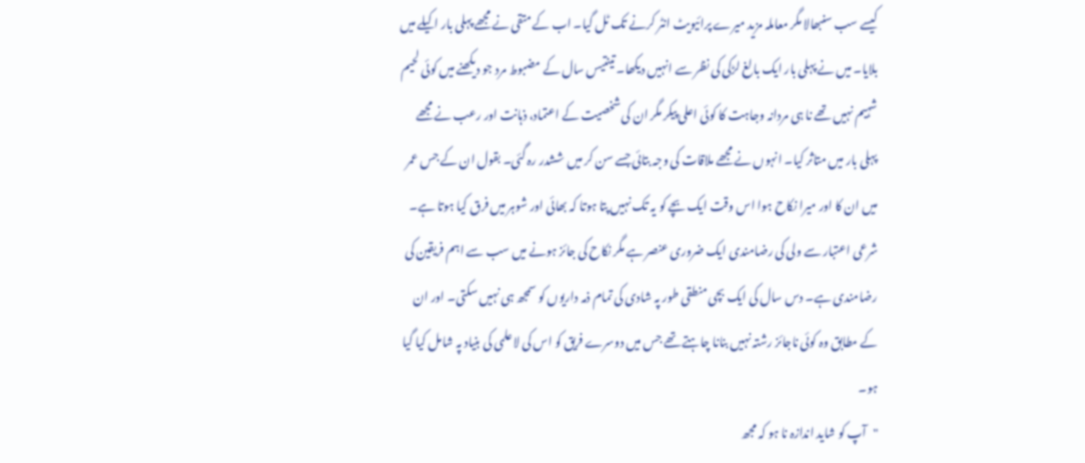کیسے سب سنبھالا مگر معاملہ مزید میرے پرائیویٹ انٹر کرنے تک ٹل گیا۔ اب کے متقی نے مجھے پہلی بار اکیلے میں بلایا۔ میں نے پہلی بار ایک بالغ لڑکی کی نظر سے انہیں دیکھا۔ تینتیس سال کے مضبوط مرد جو دیکھنے میں کوئی لحیم شہیم نہیں تھے نا ہی مردانہ وجاہت کا کوئی اعلی پیکر مگر ان کی شخصیت کے اعتماد، ذہانت اور رعب نے مجھے پہلی بار میں متاثر کیا۔ انہوں نے مجھے ملاقات کی وجہ بتائی جسے سن کر میں ششدر رہ گئی۔ بقول ان کے جس عمر میں ان کا اور میرا نکاح ہوا اس وقت ایک بچے کو یہ تک نہیں پتا ہوتا کہ بھائی اور شوہر میں فرق کیا ہوتا ہے۔ شرعی اعتبار سے ولی کی رضامندی ایک ضروری عنصر ہے مگر نکاح کی جائز ہونے میں سب سے اہم فریقین کی رضامندی ہے۔ دس سال کی ایک بچی منطقی طور پہ شادی کی تمام ذمہ داریوں کو سمجھ ہی نہیں سکتی۔ اور ان کے مطابق وہ کوئی ناجائز رشتہ نہیں بنانا چاہتے تھے جس میں دوسرے فریق کو اس کی لا علمی کی بنیاد پہ شامل کیا گیا ہو۔
"آپ کو شاید اندازہ نا ہو کہ مجھ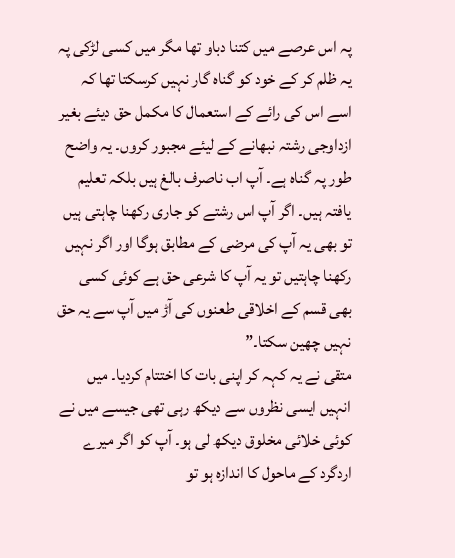پہ اس عرصے میں کتنا دباو تھا مگر میں کسی لڑکی پہ یہ ظلم کر کے خود کو گناہ گار نہیں کرسکتا تھا کہ اسے اس کی رائے کے استعمال کا مکمل حق دیئے بغیر ازداوجی رشتہ نبھانے کے لیئے مجبور کروں۔ یہ واضح طور پہ گناہ ہے۔ آپ اب ناصرف بالغ ہیں بلکہ تعلیم یافتہ ہیں۔ اگر آپ اس رشتے کو جاری رکھنا چاہتی ہیں تو بھی یہ آپ کی مرضی کے مطابق ہوگا اور اگر نہیں رکھنا چاہتیں تو یہ آپ کا شرعی حق ہے کوئی کسی بھی قسم کے اخلاقی طعنوں کی آڑ میں آپ سے یہ حق نہیں چھین سکتا۔”
متقی نے یہ کہہ کر اپنی بات کا اختتام کردیا۔ میں انہیں ایسی نظروں سے دیکھ رہی تھی جیسے میں نے کوئی خلائی مخلوق دیکھ لی ہو۔ آپ کو اگر میرے اردگرد کے ماحول کا اندازہ ہو تو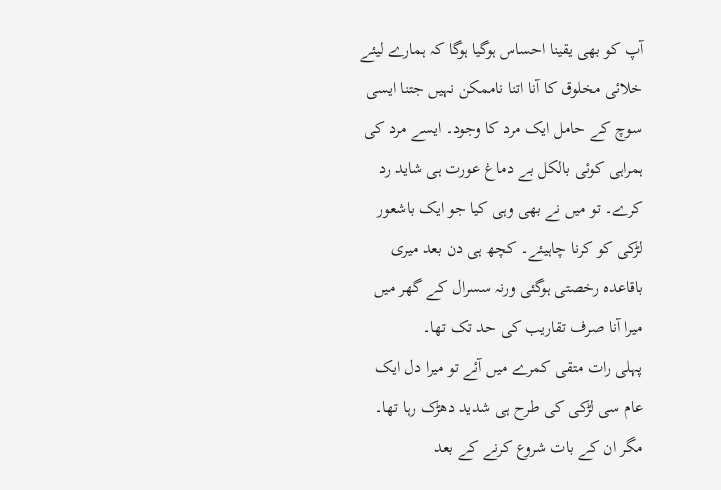آپ کو بھی یقینا احساس ہوگیا ہوگا کہ ہمارے لیئے خلائی مخلوق کا آنا اتنا ناممکن نہیں جتنا ایسی سوچ کے حامل ایک مرد کا وجود۔ ایسے مرد کی ہمراہی کوئی بالکل بے دماغ عورت ہی شاید رد کرے۔ تو میں نے بھی وہی کیا جو ایک باشعور لڑکی کو کرنا چاہیئے۔ کچھ ہی دن بعد میری باقاعدہ رخصتی ہوگئی ورنہ سسرال کے گھر میں میرا آنا صرف تقاریب کی حد تک تھا۔
پہلی رات متقی کمرے میں آئے تو میرا دل ایک عام سی لڑکی کی طرح ہی شدید دھڑک رہا تھا۔ مگر ان کے بات شروع کرنے کے بعد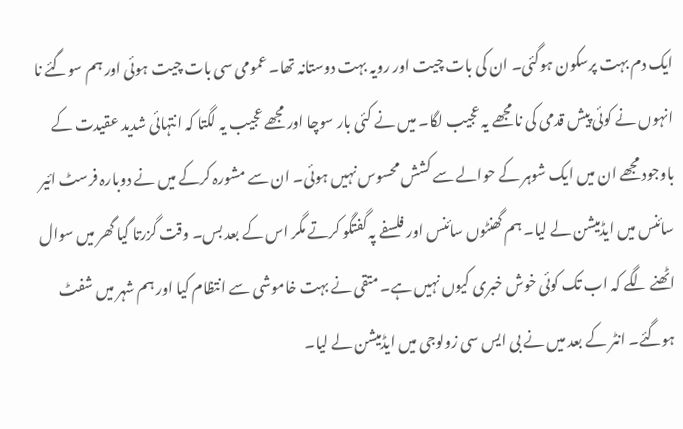ایک دم بہت پرسکون ہوگئی۔ ان کی بات چیت اور رویہ بہت دوستانہ تھا۔ عمومی سی بات چیت ہوئی اور ہم سوگئے نا انہوں نے کوئی پیش قدمی کی نا مجھے یہ عجیب لگا۔ میں نے کئی بار سوچا اور مجھے عجیب یہ لگتا کہ انتہائی شدید عقیدت کے باوجود مجھے ان میں ایک شوہر کے حوالے سے کشش محسوس نہیں ہوئی۔ ان سے مشورہ کرکے میں نے دوبارہ فرسٹ ائیر سائنس میں ایڈمیشن لے لیا۔ ہم گھنٹوں سائنس اور فلسفے پہ گفتگو کرتے مگر اس کے بعد بس۔ وقت گزرتا گیا گھر میں سوال اٹھنے لگے کہ اب تک کوئی خوش خبری کیوں نہیں ہے۔ متقی نے بہت خاموشی سے انتظام کیا اور ہم شہر میں شفٹ ہوگئے۔ انٹر کے بعد میں نے بی ایس سی زولوجی میں ایڈمیشن لے لیا۔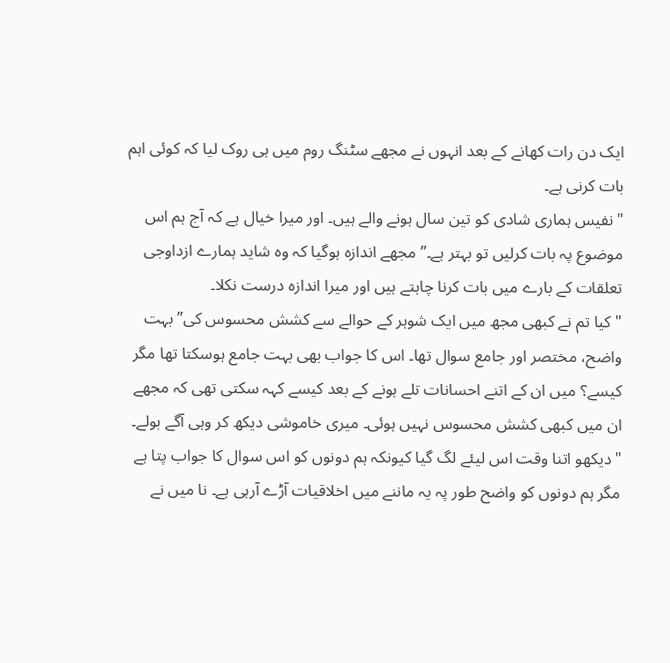ایک دن رات کھانے کے بعد انہوں نے مجھے سٹنگ روم میں ہی روک لیا کہ کوئی اہم بات کرنی ہے۔
"نفیس ہماری شادی کو تین سال ہونے والے ہیں۔ اور میرا خیال ہے کہ آج ہم اس موضوع پہ بات کرلیں تو بہتر ہے۔” مجھے اندازہ ہوگیا کہ وہ شاید ہمارے ازداوجی تعلقات کے بارے میں بات کرنا چاہتے ہیں اور میرا اندازہ درست نکلا۔
"کیا تم نے کبھی مجھ میں ایک شوہر کے حوالے سے کشش محسوس کی” بہت واضح، مختصر اور جامع سوال تھا۔ اس کا جواب بھی بہت جامع ہوسکتا تھا مگر کیسے؟ میں ان کے اتنے احسانات تلے ہونے کے بعد کیسے کہہ سکتی تھی کہ مجھے ان میں کبھی کشش محسوس نہیں ہوئی۔ میری خاموشی دیکھ کر وہی آگے بولے۔
"دیکھو اتنا وقت اس لیئے لگ گیا کیونکہ ہم دونوں کو اس سوال کا جواب پتا ہے مگر ہم دونوں کو واضح طور پہ یہ ماننے میں اخلاقیات آڑے آرہی ہے۔ نا میں نے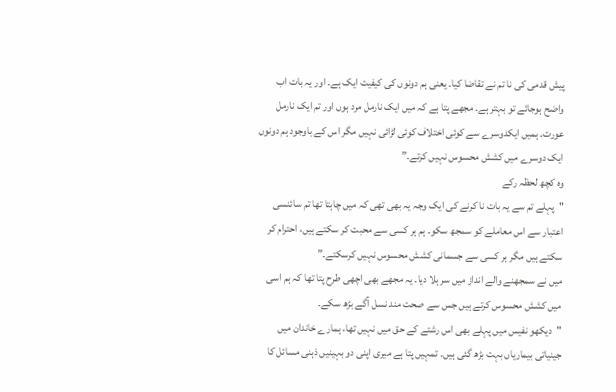پیش قدمی کی نا تم نے تقاضا کیا۔ یعنی ہم دونوں کی کیفیت ایک ہے۔ اور یہ بات اب واضح ہوجائے تو بہتر ہے۔ مجھے پتا ہے کہ میں ایک نارمل مرد ہوں اور تم ایک نارمل عورت۔ ہمیں ایکدوسرے سے کوئی اختلاف کوئی لڑائی نہیں مگر اس کے باوجود ہم دونوں ایک دوسرے میں کشش محسوس نہیں کرتے۔”
وہ کچھ لحظہ رکے
"پہلے تم سے یہ بات نا کرنے کی ایک وجہ یہ بھی تھی کہ میں چاہتا تھا تم سائنسی اعتبار سے اس معاملے کو سمجھ سکو۔ ہم ہر کسی سے محبت کر سکتے ہیں، احترام کر سکتے ہیں مگر ہر کسی سے جسمانی کشش محسوس نہیں کرسکتے۔”
میں نے سمجھنے والے انداز میں سر ہلا دیا۔ یہ مجھے بھی اچھی طرح پتا تھا کہ ہم اسی میں کشش محسوس کرتے ہیں جس سے صحت مند نسل آگے بڑھ سکے۔
"دیکھو نفیس میں پہلے بھی اس رشتے کے حق میں نہیں تھا، ہمارے خاندان میں جینیاتی بیماریاں بہت بڑھ گئی ہیں۔ تمہیں پتا ہے میری اپنی دو بہینیں ذہنی مسائل کا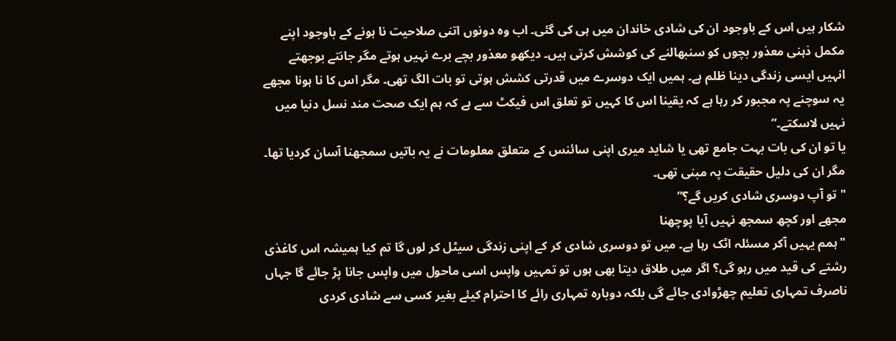شکار ہیں اس کے باوجود ان کی شادی خاندان میں ہی کی گئی۔ اب وہ دونوں اتنی صلاحیت نا ہونے کے باوجود اپنے مکمل ذہنی معذور بچوں کو سنبھالنے کی کوشش کرتی ہیں۔ دیکھو معذور بچے برے نہیں ہوتے مگر جانتے بوجھتے انہیں ایسی زندگی دینا ظلم ہے۔ ہمیں ایک دوسرے میں قدرتی کشش ہوتی تو بات الگ تھی۔ مگر اس کا نا ہونا مجھے یہ سوچنے پہ مجبور کر رہا ہے کہ یقینا اس کا کہیں تو تعلق اس فیکٹ سے ہے کہ ہم ایک صحت مند نسل دنیا میں نہیں لاسکتے۔”
یا تو ان کی بات بہت جامع تھی یا شاید میری اپنی سائنس کے متعلق معلومات نے یہ باتیں سمجھنا آسان کردیا تھا۔ مگر ان کی دلیل حقیقت پہ مبنی تھی۔
"تو آپ دوسری شادی کریں گے؟”
مجھے اور کچھ سمجھ نہیں آیا پوچھنا
"ہمم یہیں آکر مسئلہ اٹک رہا ہے۔ میں تو دوسری شادی کر کے اپنی زندگی سیٹل کر لوں گا تم کیا ہمیشہ اس کاغذی رشتے کی قید میں رہو گی؟ اگر میں طلاق دیتا بھی ہوں تو تمہیں واپس اسی ماحول میں واپس جانا پڑ جائے گا جہاں ناصرف تمہاری تعلیم چھڑوادی جائے گی بلکہ دوبارہ تمہاری رائے کا احترام کیئے بغیر کسی سے شادی کردی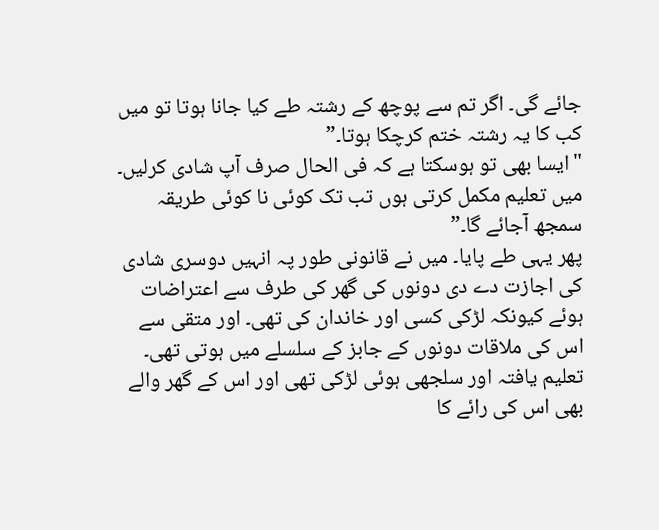جائے گی۔ اگر تم سے پوچھ کے رشتہ طے کیا جانا ہوتا تو میں کب کا یہ رشتہ ختم کرچکا ہوتا۔”
"ایسا بھی تو ہوسکتا ہے کہ فی الحال صرف آپ شادی کرلیں۔ میں تعلیم مکمل کرتی ہوں تب تک کوئی نا کوئی طریقہ سمجھ آجائے گا۔”
پھر یہی طے پایا۔ میں نے قانونی طور پہ انہیں دوسری شادی کی اجازت دے دی دونوں کی گھر کی طرف سے اعتراضات ہوئے کیونکہ لڑکی کسی اور خاندان کی تھی۔ اور متقی سے اس کی ملاقات دونوں کے جابز کے سلسلے میں ہوتی تھی۔ تعلیم یافتہ اور سلجھی ہوئی لڑکی تھی اور اس کے گھر والے بھی اس کی رائے کا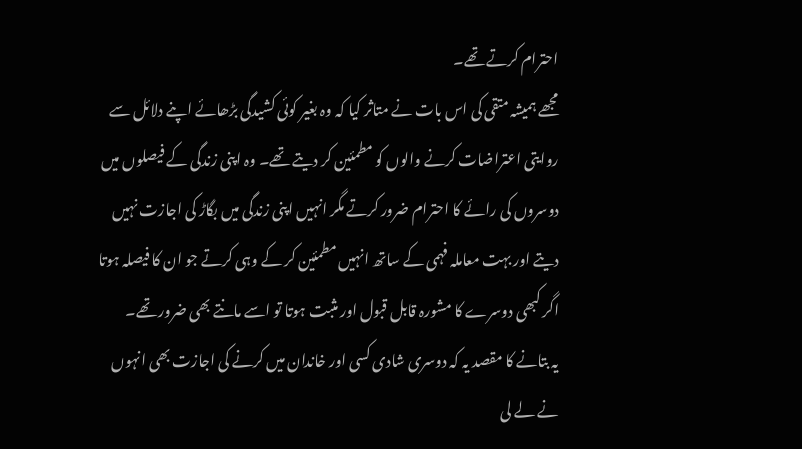احترام کرتے تھے۔
مجھے ہمیشہ متقی کی اس بات نے متاثر کیا کہ وہ بغیر کوئی کشیدگی بڑھائے اپنے دلائل سے روایتی اعتراضات کرنے والوں کو مطمئین کر دیتے تھے۔ وہ اپنی زندگی کے فیصلوں میں دوسروں کی رائے کا احترام ضرور کرتے مگر انہیں اپنی زندگی میں بگاڑ کی اجازت نہیں دیتے اور بہت معاملہ فہمی کے ساتھ انہیں مطمئین کر کے وہی کرتے جو ان کا فیصلہ ہوتا اگر کبھی دوسرے کا مشورہ قابل قبول اور مثبت ہوتا تو اسے مانتے بھی ضرور تھے۔
یہ بتانے کا مقصد یہ کہ دوسری شادی کسی اور خاندان میں کرنے کی اجازت بھی انہوں نے لے لی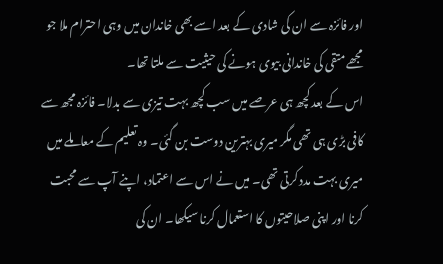اور فائزہ سے ان کی شادی کے بعد اسے بھی خاندان میں وہی احترام ملا جو مجھے متقی کی خاندانی بیوی ہونے کی حیثیت سے ملتا تھا۔
اس کے بعد کچھ ہی عرصے میں سب کچھ بہت تیزی سے بدلا۔ فائزہ مجھ سے کافی بڑی ہی تھی مگر میری بہترین دوست بن گئی۔ وہ تعلیم کے معاملے میں میری بہت مدد کرتی تھی۔ میں نے اس سے اعتماد، اپنے آپ سے محبت کرنا اور اپنی صلاحیتوں کا استعمال کرنا سیکھا۔ ان کی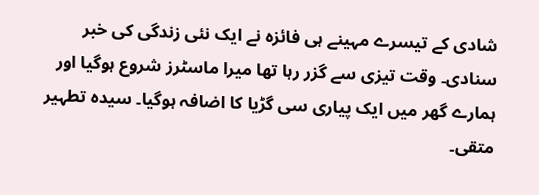شادی کے تیسرے مہینے ہی فائزہ نے ایک نئی زندگی کی خبر سنادی۔ وقت تیزی سے گزر رہا تھا میرا ماسٹرز شروع ہوگیا اور ہمارے گھر میں ایک پیاری سی گڑیا کا اضافہ ہوگیا۔ سیدہ تطہیر متقی۔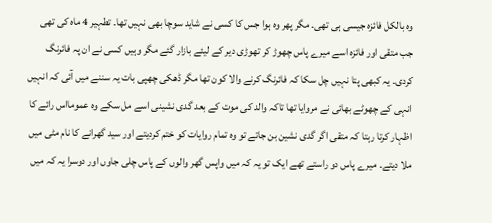وہ بالکل فائزہ جیسی ہی تھی۔ مگر پھر وہ ہوا جس کا کسی نے شاید سوچا بھی نہیں تھا۔ تطہیر 4 ماہ کی تھی جب متقی اور فائزہ اسے میرے پاس چھوڑ کر تھوڑی دیر کے لیئے بازار گئے مگر وہیں کسی نے ان پہ فائرنگ کردی۔ یہ کبھی پتا نہیں چل سکا کہ فائرنگ کرنے والا کون تھا مگر ڈھکی چھپی بات یہ سننے میں آئی کہ انہیں انہی کے چھوٹے بھائی نے مروایا تھا تاکہ والد کی موت کے بعد گدی نشینی اسے مل سکے وہ عمومااس رائے کا اظہار کرتا رہتا کہ متقی اگر گدی نشین بن جاتے تو وہ تمام روایات کو ختم کردیتے اور سید گھرانے کا نام مٹی میں ملا دیتے۔ میرے پاس دو راستے تھے ایک تو یہ کہ میں واپس گھر والوں کے پاس چلی جاوں اور دوسرا یہ کہ میں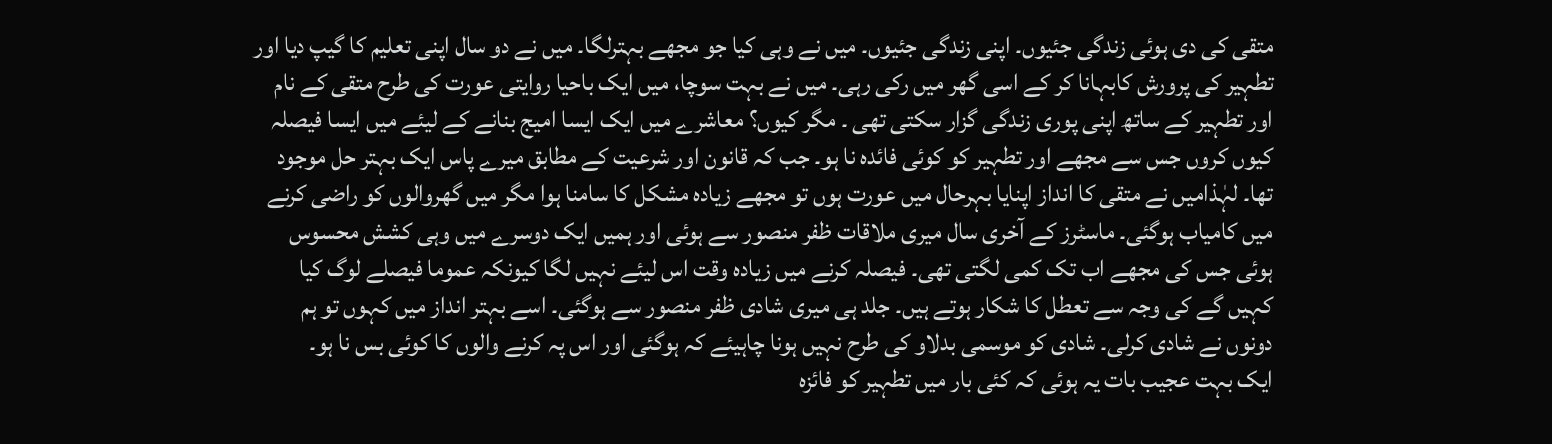متقی کی دی ہوئی زندگی جئیوں۔ اپنی زندگی جئیوں۔ میں نے وہی کیا جو مجھے بہترلگا۔ میں نے دو سال اپنی تعلیم کا گیپ دیا اور تطہیر کی پرورش کابہانا کر کے اسی گھر میں رکی رہی۔ میں نے بہت سوچا، میں ایک باحیا روایتی عورت کی طرح متقی کے نام اور تطہیر کے ساتھ اپنی پوری زندگی گزار سکتی تھی ۔ مگر کیوں؟ معاشرے میں ایک ایسا امیج بنانے کے لیئے میں ایسا فیصلہ کیوں کروں جس سے مجھے اور تطہیر کو کوئی فائدہ نا ہو۔ جب کہ قانون اور شرعیت کے مطابق میرے پاس ایک بہتر حل موجود تھا۔ لہٰذامیں نے متقی کا انداز اپنایا بہرحال میں عورت ہوں تو مجھے زیادہ مشکل کا سامنا ہوا مگر میں گھروالوں کو راضی کرنے میں کامیاب ہوگئی۔ ماسٹرز کے آخری سال میری ملاقات ظفر منصور سے ہوئی اور ہمیں ایک دوسرے میں وہی کشش محسوس ہوئی جس کی مجھے اب تک کمی لگتی تھی۔ فیصلہ کرنے میں زیادہ وقت اس لیئے نہیں لگا کیونکہ عموما فیصلے لوگ کیا کہیں گے کی وجہ سے تعطل کا شکار ہوتے ہیں۔ جلد ہی میری شادی ظفر منصور سے ہوگئی۔ اسے بہتر انداز میں کہوں تو ہم دونوں نے شادی کرلی۔ شادی کو موسمی بدلاو کی طرح نہیں ہونا چاہیئے کہ ہوگئی اور اس پہ کرنے والوں کا کوئی بس نا ہو۔
ایک بہت عجیب بات یہ ہوئی کہ کئی بار میں تطہیر کو فائزہ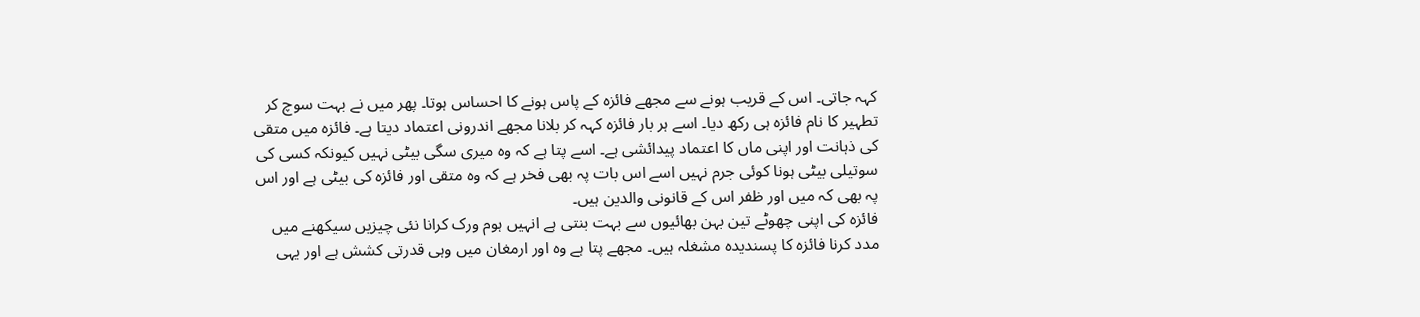کہہ جاتی۔ اس کے قریب ہونے سے مجھے فائزہ کے پاس ہونے کا احساس ہوتا۔ پھر میں نے بہت سوچ کر تطہیر کا نام فائزہ ہی رکھ دیا۔ اسے ہر بار فائزہ کہہ کر بلانا مجھے اندرونی اعتماد دیتا ہے۔ فائزہ میں متقی کی ذہانت اور اپنی ماں کا اعتماد پیدائشی ہے۔ اسے پتا ہے کہ وہ میری سگی بیٹی نہیں کیونکہ کسی کی سوتیلی بیٹی ہونا کوئی جرم نہیں اسے اس بات پہ بھی فخر ہے کہ وہ متقی اور فائزہ کی بیٹی ہے اور اس پہ بھی کہ میں اور ظفر اس کے قانونی والدین ہیں۔
فائزہ کی اپنی چھوٹے تین بہن بھائیوں سے بہت بنتی ہے انہیں ہوم ورک کرانا نئی چیزیں سیکھنے میں مدد کرنا فائزہ کا پسندیدہ مشغلہ ہیں۔ مجھے پتا ہے وہ اور ارمغان میں وہی قدرتی کشش ہے اور یہی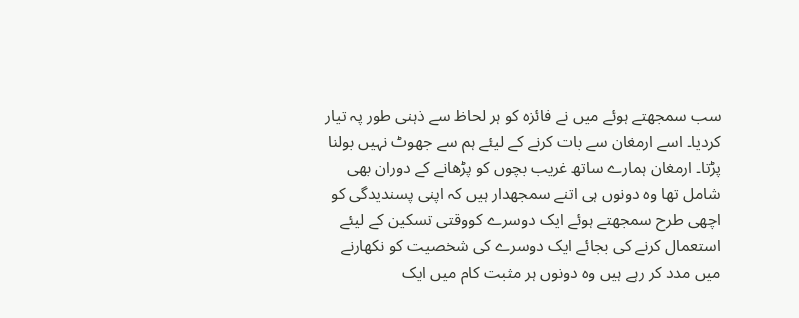سب سمجھتے ہوئے میں نے فائزہ کو ہر لحاظ سے ذہنی طور پہ تیار کردیا۔ اسے ارمغان سے بات کرنے کے لیئے ہم سے جھوٹ نہیں بولنا پڑتا۔ ارمغان ہمارے ساتھ غریب بچوں کو پڑھانے کے دوران بھی شامل تھا وہ دونوں ہی اتنے سمجھدار ہیں کہ اپنی پسندیدگی کو اچھی طرح سمجھتے ہوئے ایک دوسرے کووقتی تسکین کے لیئے استعمال کرنے کی بجائے ایک دوسرے کی شخصیت کو نکھارنے میں مدد کر رہے ہیں وہ دونوں ہر مثبت کام میں ایک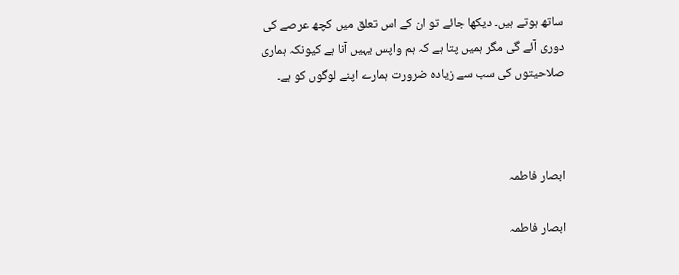ساتھ ہوتے ہیں۔ دیکھا جائے تو ان کے اس تعلق میں کچھ عرصے کی دوری آئے گی مگر ہمیں پتا ہے کہ ہم واپس یہیں آنا ہے کیونکہ ہماری صلاحیتوں کی سب سے زیادہ ضرورت ہمارے اپنے لوگوں کو ہے۔



ابصار فاطمہ

ابصار فاطمہ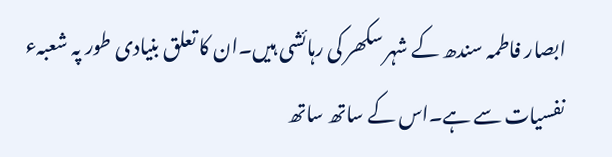ابصار فاطمہ سندھ کے شہر سکھر کی رہائشی ہیں۔ان کا تعلق بنیادی طور پہ شعبہء نفسیات سے ہے۔اس کے ساتھ ساتھ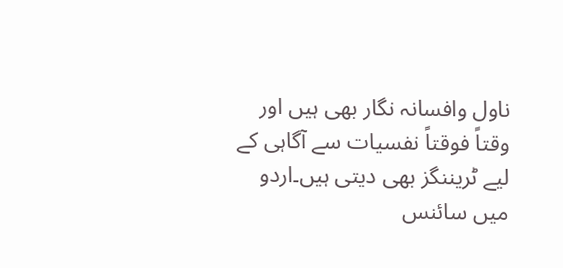ناول وافسانہ نگار بھی ہیں اور وقتاً فوقتاً نفسیات سے آگاہی کے لیے ٹریننگز بھی دیتی ہیں۔اردو میں سائنس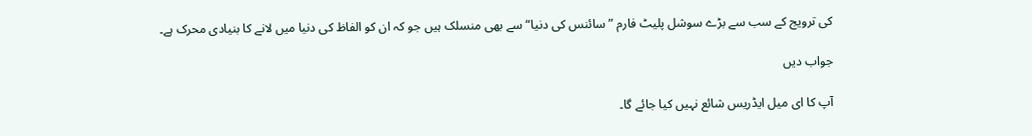کی ترویج کے سب سے بڑے سوشل پلیٹ فارم ”سائنس کی دنیا“ سے بھی منسلک ہیں جو کہ ان کو الفاظ کی دنیا میں لانے کا بنیادی محرک ہے۔

جواب دیں

آپ کا ای میل ایڈریس شائع نہیں کیا جائے گا۔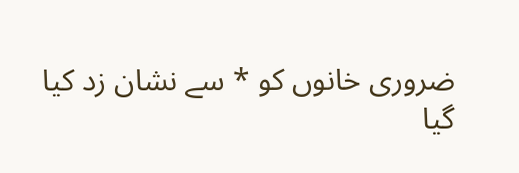ضروری خانوں کو * سے نشان زد کیا گیا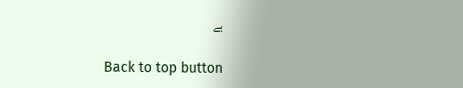ہے

Back to top button